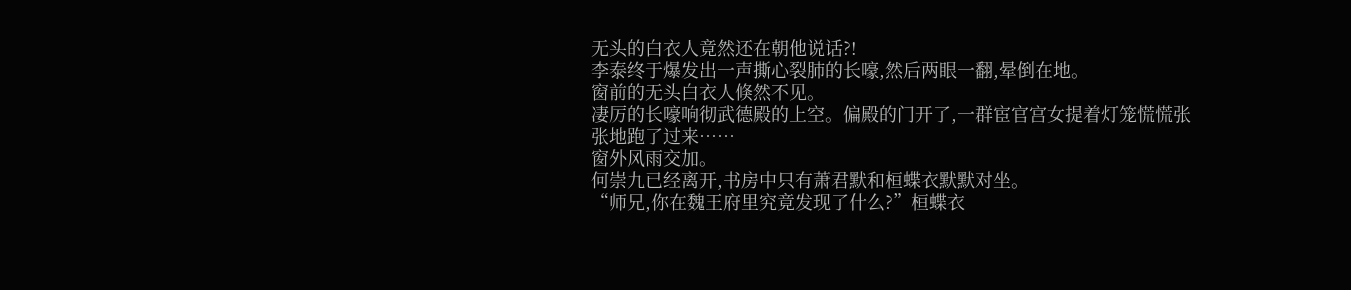无头的白衣人竟然还在朝他说话?!
李泰终于爆发出一声撕心裂肺的长嚎,然后两眼一翻,晕倒在地。
窗前的无头白衣人倏然不见。
凄厉的长嚎响彻武德殿的上空。偏殿的门开了,一群宦官宫女提着灯笼慌慌张张地跑了过来……
窗外风雨交加。
何崇九已经离开,书房中只有萧君默和桓蝶衣默默对坐。
“师兄,你在魏王府里究竟发现了什么?”桓蝶衣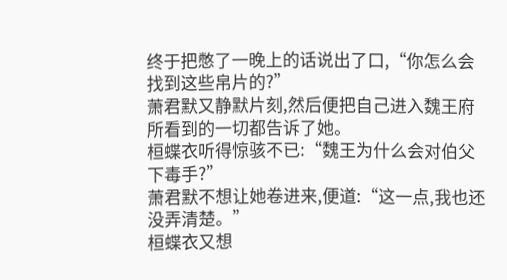终于把憋了一晚上的话说出了口,“你怎么会找到这些帛片的?”
萧君默又静默片刻,然后便把自己进入魏王府所看到的一切都告诉了她。
桓蝶衣听得惊骇不已:“魏王为什么会对伯父下毒手?”
萧君默不想让她卷进来,便道:“这一点,我也还没弄清楚。”
桓蝶衣又想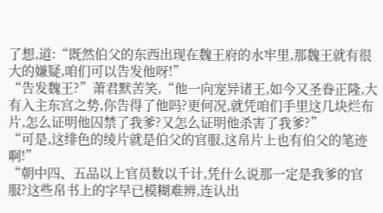了想,道:“既然伯父的东西出现在魏王府的水牢里,那魏王就有很大的嫌疑,咱们可以告发他呀!”
“告发魏王?”萧君默苦笑,“他一向宠异诸王,如今又圣眷正隆,大有入主东宫之势,你告得了他吗?更何况,就凭咱们手里这几块烂布片,怎么证明他囚禁了我爹?又怎么证明他杀害了我爹?”
“可是,这绯色的绫片就是伯父的官服,这帛片上也有伯父的笔迹啊!”
“朝中四、五品以上官员数以千计,凭什么说那一定是我爹的官服?这些帛书上的字早已模糊难辨,连认出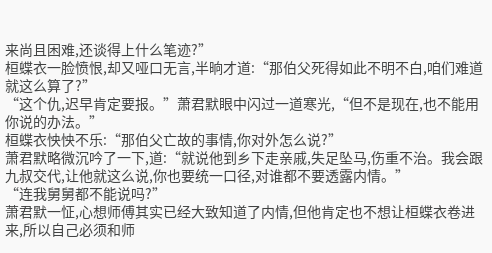来尚且困难,还谈得上什么笔迹?”
桓蝶衣一脸愤恨,却又哑口无言,半晌才道:“那伯父死得如此不明不白,咱们难道就这么算了?”
“这个仇,迟早肯定要报。”萧君默眼中闪过一道寒光,“但不是现在,也不能用你说的办法。”
桓蝶衣怏怏不乐:“那伯父亡故的事情,你对外怎么说?”
萧君默略微沉吟了一下,道:“就说他到乡下走亲戚,失足坠马,伤重不治。我会跟九叔交代,让他就这么说,你也要统一口径,对谁都不要透露内情。”
“连我舅舅都不能说吗?”
萧君默一怔,心想师傅其实已经大致知道了内情,但他肯定也不想让桓蝶衣卷进来,所以自己必须和师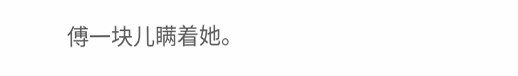傅一块儿瞒着她。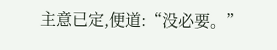主意已定,便道:“没必要。”